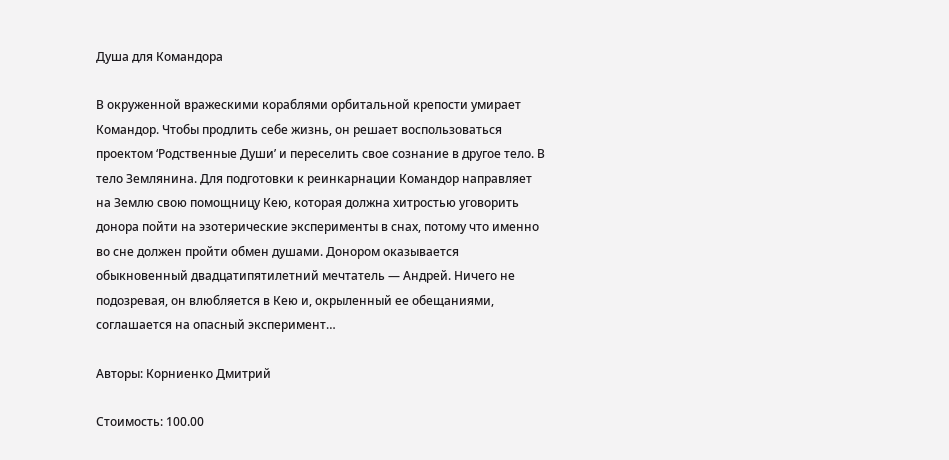Душа для Командора

В окруженной вражескими кораблями орбитальной крепости умирает Командор. Чтобы продлить себе жизнь, он решает воспользоваться проектом ‘Родственные Души’ и переселить свое сознание в другое тело. В тело Землянина. Для подготовки к реинкарнации Командор направляет на Землю свою помощницу Кею, которая должна хитростью уговорить донора пойти на эзотерические эксперименты в снах, потому что именно во сне должен пройти обмен душами. Донором оказывается обыкновенный двадцатипятилетний мечтатель — Андрей. Ничего не подозревая, он влюбляется в Кею и, окрыленный ее обещаниями, соглашается на опасный эксперимент…

Авторы: Корниенко Дмитрий

Стоимость: 100.00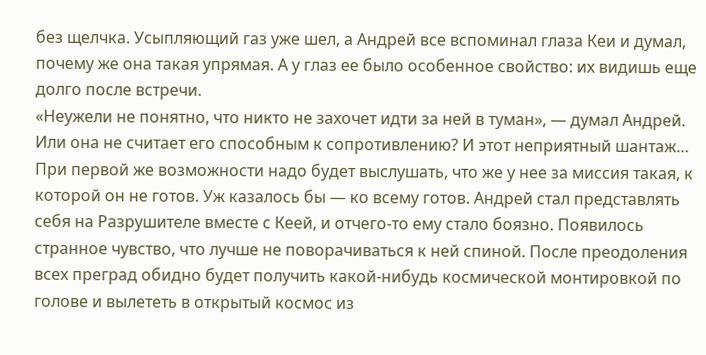без щелчка. Усыпляющий газ уже шел, а Андрей все вспоминал глаза Кеи и думал, почему же она такая упрямая. А у глаз ее было особенное свойство: их видишь еще долго после встречи.
«Неужели не понятно, что никто не захочет идти за ней в туман», — думал Андрей. Или она не считает его способным к сопротивлению? И этот неприятный шантаж… При первой же возможности надо будет выслушать, что же у нее за миссия такая, к которой он не готов. Уж казалось бы — ко всему готов. Андрей стал представлять себя на Разрушителе вместе с Кеей, и отчего-то ему стало боязно. Появилось странное чувство, что лучше не поворачиваться к ней спиной. После преодоления всех преград обидно будет получить какой-нибудь космической монтировкой по голове и вылететь в открытый космос из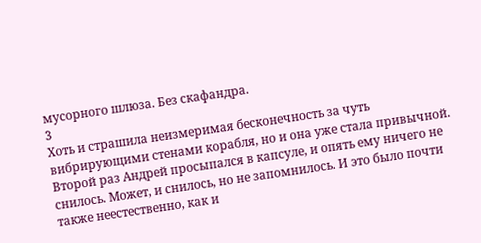мусорного шлюза. Без скафандра.
3
Хоть и страшила неизмеримая бесконечность за чуть вибрирующими стенами корабля, но и она уже стала привычной. Второй раз Андрей просыпался в капсуле, и опять ему ничего не снилось. Может, и снилось, но не запомнилось. И это было почти также неестественно, как и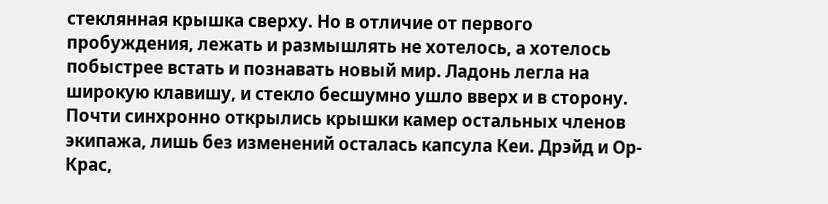стеклянная крышка сверху. Но в отличие от первого пробуждения, лежать и размышлять не хотелось, а хотелось побыстрее встать и познавать новый мир. Ладонь легла на широкую клавишу, и стекло бесшумно ушло вверх и в сторону. Почти синхронно открылись крышки камер остальных членов экипажа, лишь без изменений осталась капсула Кеи. Дрэйд и Ор-Крас,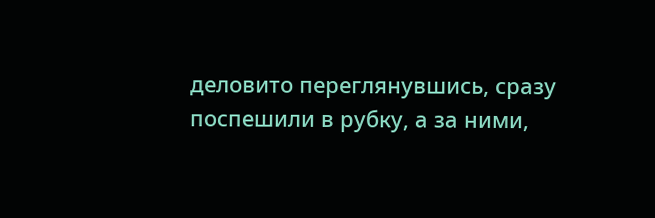деловито переглянувшись, сразу поспешили в рубку, а за ними,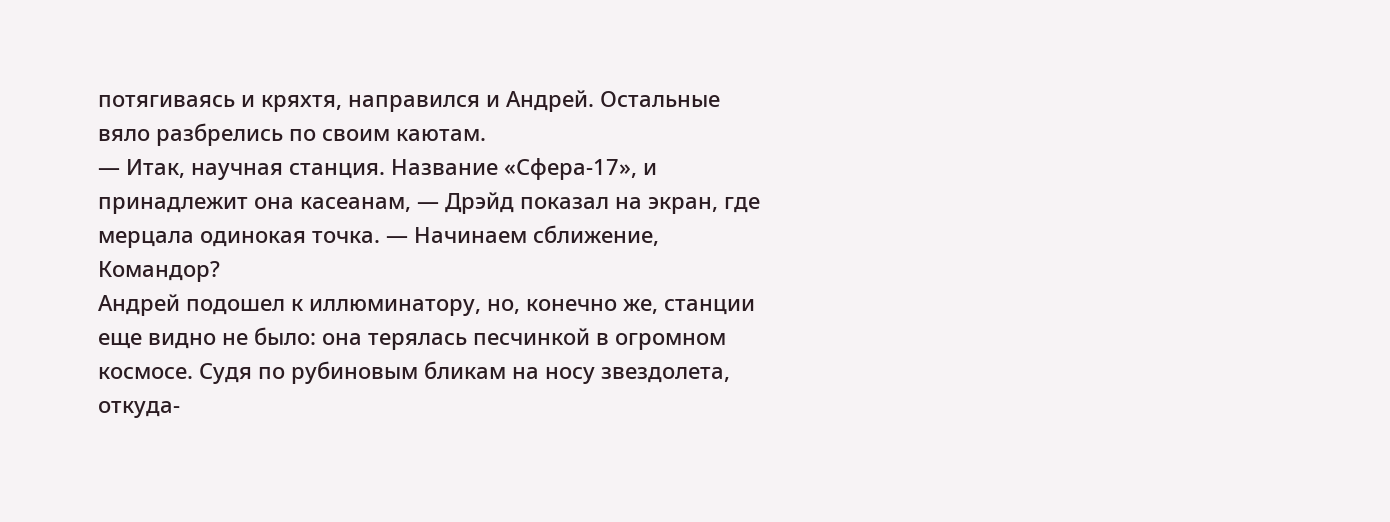потягиваясь и кряхтя, направился и Андрей. Остальные вяло разбрелись по своим каютам.
— Итак, научная станция. Название «Сфера-17», и принадлежит она касеанам, — Дрэйд показал на экран, где мерцала одинокая точка. — Начинаем сближение, Командор?
Андрей подошел к иллюминатору, но, конечно же, станции еще видно не было: она терялась песчинкой в огромном космосе. Судя по рубиновым бликам на носу звездолета, откуда-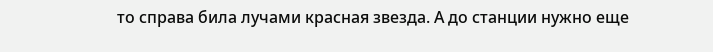то справа била лучами красная звезда. А до станции нужно еще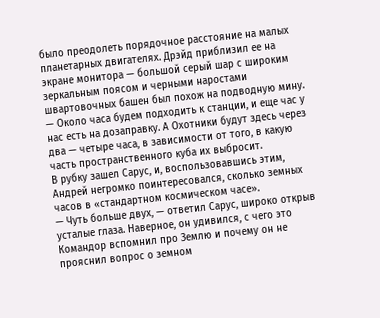было преодолеть порядочное расстояние на малых планетарных двигателях. Дрэйд приблизил ее на экране монитора — большой серый шар с широким зеркальным поясом и черными наростами швартовочных башен был похож на подводную мину.
— Около часа будем подходить к станции, и еще час у нас есть на дозаправку. А Охотники будут здесь через два — четыре часа, в зависимости от того, в какую часть пространственного куба их выбросит.
В рубку зашел Сарус, и, воспользовавшись этим, Андрей негромко поинтересовался, сколько земных часов в «стандартном космическом часе».
— Чуть больше двух, — ответил Сарус, широко открыв усталые глаза. Наверное, он удивился, с чего это Командор вспомнил про Землю и почему он не прояснил вопрос о земном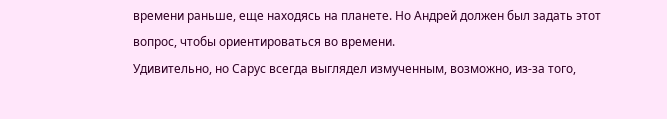времени раньше, еще находясь на планете. Но Андрей должен был задать этот вопрос, чтобы ориентироваться во времени.
Удивительно, но Сарус всегда выглядел измученным, возможно, из-за того,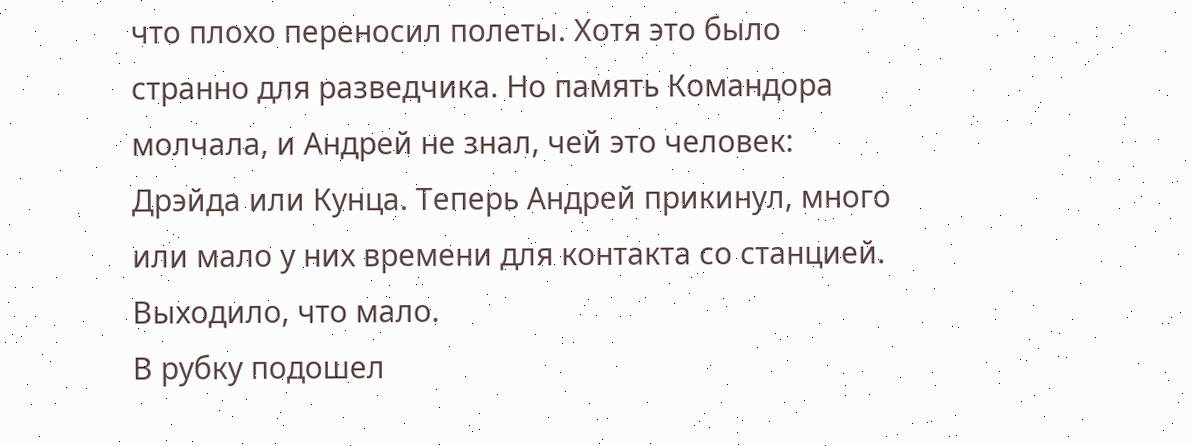что плохо переносил полеты. Хотя это было странно для разведчика. Но память Командора молчала, и Андрей не знал, чей это человек: Дрэйда или Кунца. Теперь Андрей прикинул, много или мало у них времени для контакта со станцией. Выходило, что мало.
В рубку подошел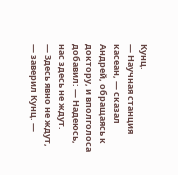Кунц.
— Научная станция касеан, — сказал Андрей, обращаясь к доктору, и вполголоса добавил: — Надеюсь, нас здесь не ждут.
— Здесь явно не ждут, — заверил Кунц. —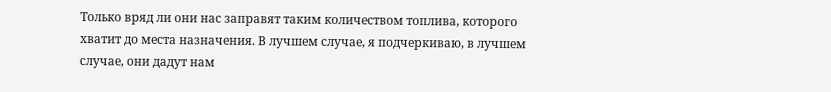Только вряд ли они нас заправят таким количеством топлива, которого хватит до места назначения. В лучшем случае, я подчеркиваю, в лучшем случае, они дадут нам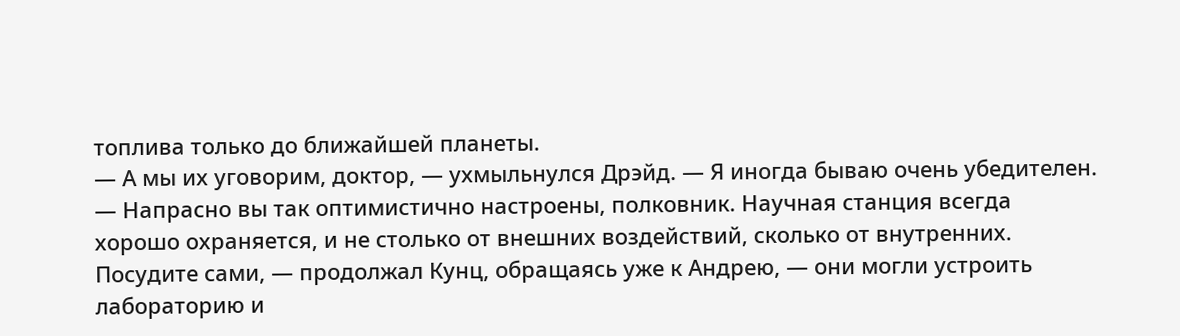топлива только до ближайшей планеты.
— А мы их уговорим, доктор, — ухмыльнулся Дрэйд. — Я иногда бываю очень убедителен.
— Напрасно вы так оптимистично настроены, полковник. Научная станция всегда хорошо охраняется, и не столько от внешних воздействий, сколько от внутренних. Посудите сами, — продолжал Кунц, обращаясь уже к Андрею, — они могли устроить лабораторию и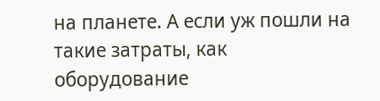на планете. А если уж пошли на такие затраты, как оборудование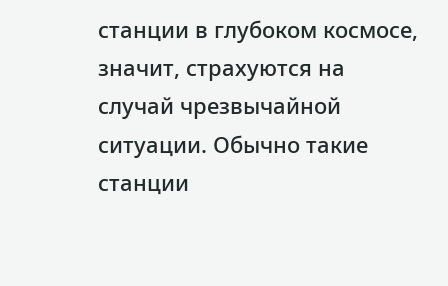станции в глубоком космосе, значит, страхуются на случай чрезвычайной ситуации. Обычно такие станции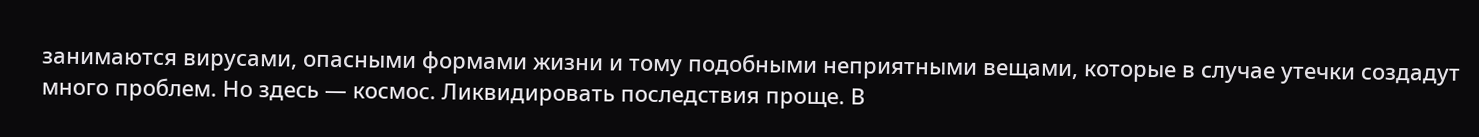занимаются вирусами, опасными формами жизни и тому подобными неприятными вещами, которые в случае утечки создадут много проблем. Но здесь — космос. Ликвидировать последствия проще. В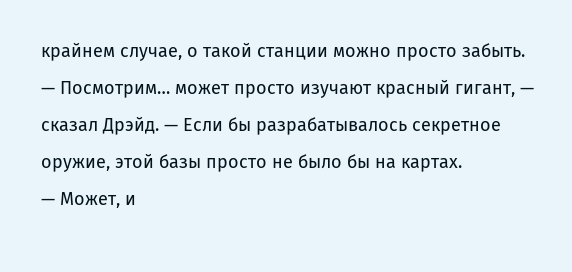крайнем случае, о такой станции можно просто забыть.
— Посмотрим… может просто изучают красный гигант, — сказал Дрэйд. — Если бы разрабатывалось секретное оружие, этой базы просто не было бы на картах.
— Может, и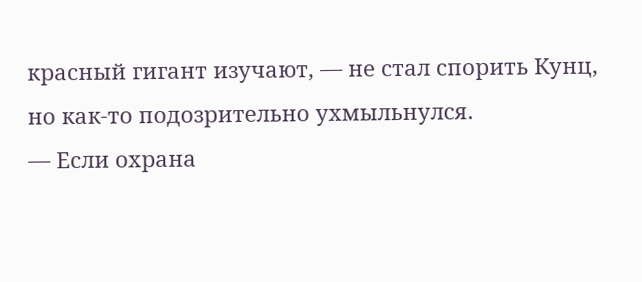красный гигант изучают, — не стал спорить Кунц, но как-то подозрительно ухмыльнулся.
— Если охрана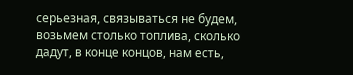серьезная, связываться не будем, возьмем столько топлива, сколько дадут, в конце концов, нам есть,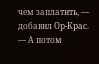чем заплатить, — добавил Ор-Крас. — А потом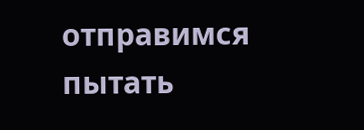отправимся пытать